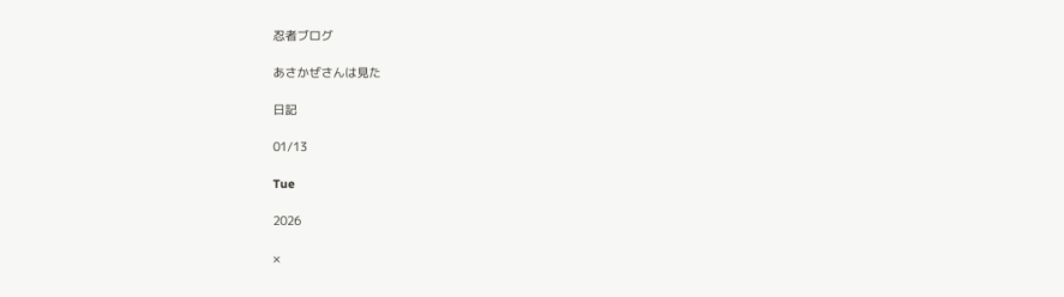忍者ブログ

あさかぜさんは見た

日記

01/13

Tue

2026

×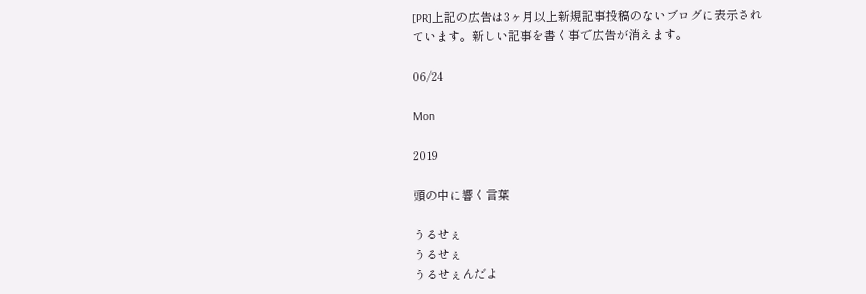[PR]上記の広告は3ヶ月以上新規記事投稿のないブログに表示されています。新しい記事を書く事で広告が消えます。

06/24

Mon

2019

頭の中に響く言葉

うるせぇ
うるせぇ
うるせぇんだよ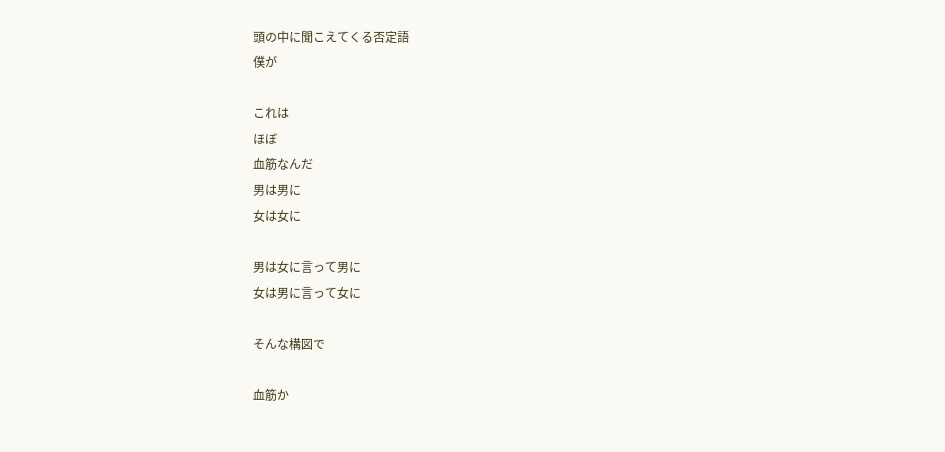頭の中に聞こえてくる否定語
僕が

これは
ほぼ
血筋なんだ
男は男に
女は女に

男は女に言って男に
女は男に言って女に

そんな構図で

血筋か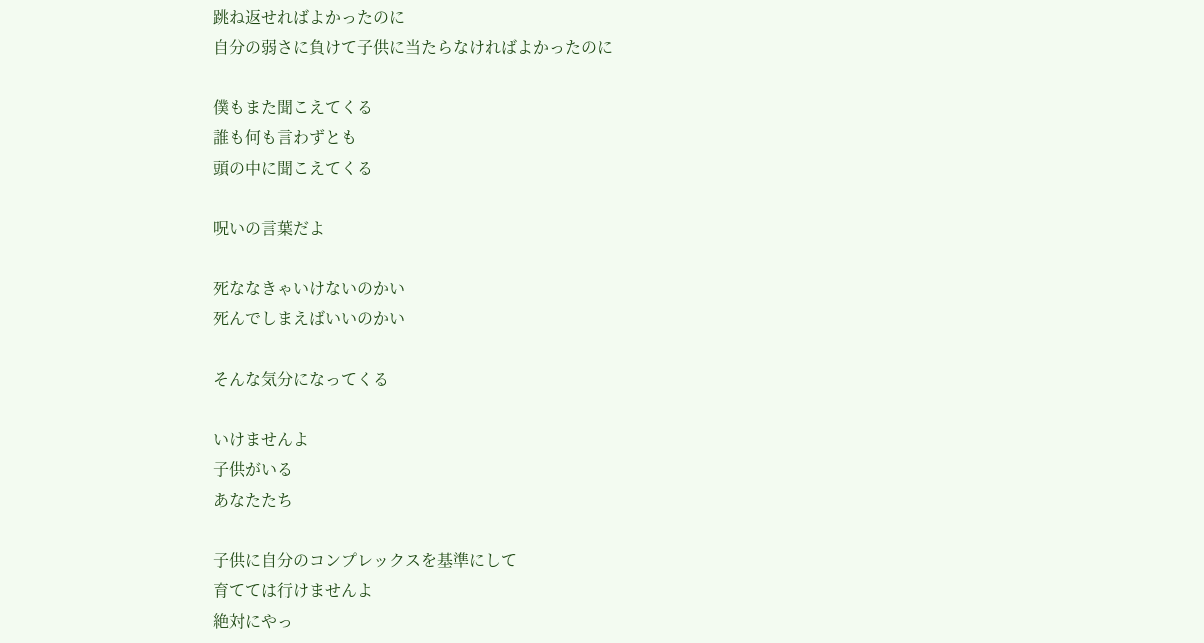跳ね返せればよかったのに
自分の弱さに負けて子供に当たらなければよかったのに

僕もまた聞こえてくる
誰も何も言わずとも
頭の中に聞こえてくる

呪いの言葉だよ

死ななきゃいけないのかい
死んでしまえばいいのかい

そんな気分になってくる

いけませんよ
子供がいる
あなたたち

子供に自分のコンプレックスを基準にして
育てては行けませんよ
絶対にやっ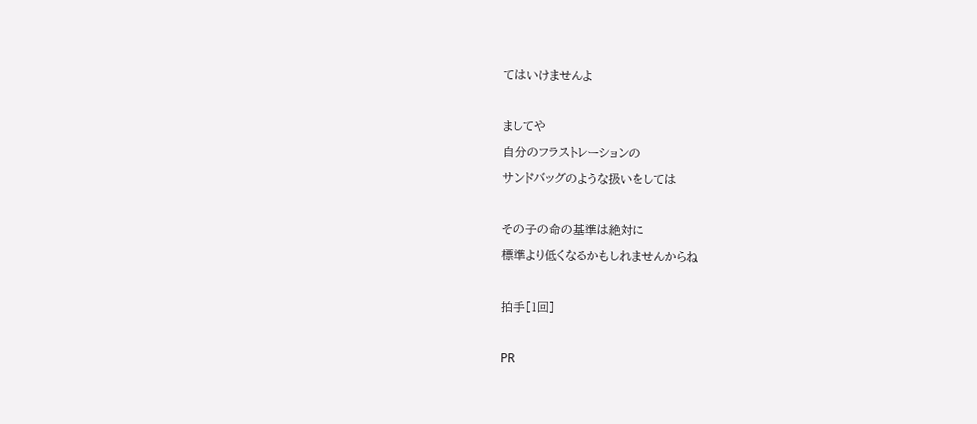てはいけませんよ

ましてや
自分のフラストレーションの
サンドバッグのような扱いをしては

その子の命の基準は絶対に
標準より低くなるかもしれませんからね

拍手[1回]

PR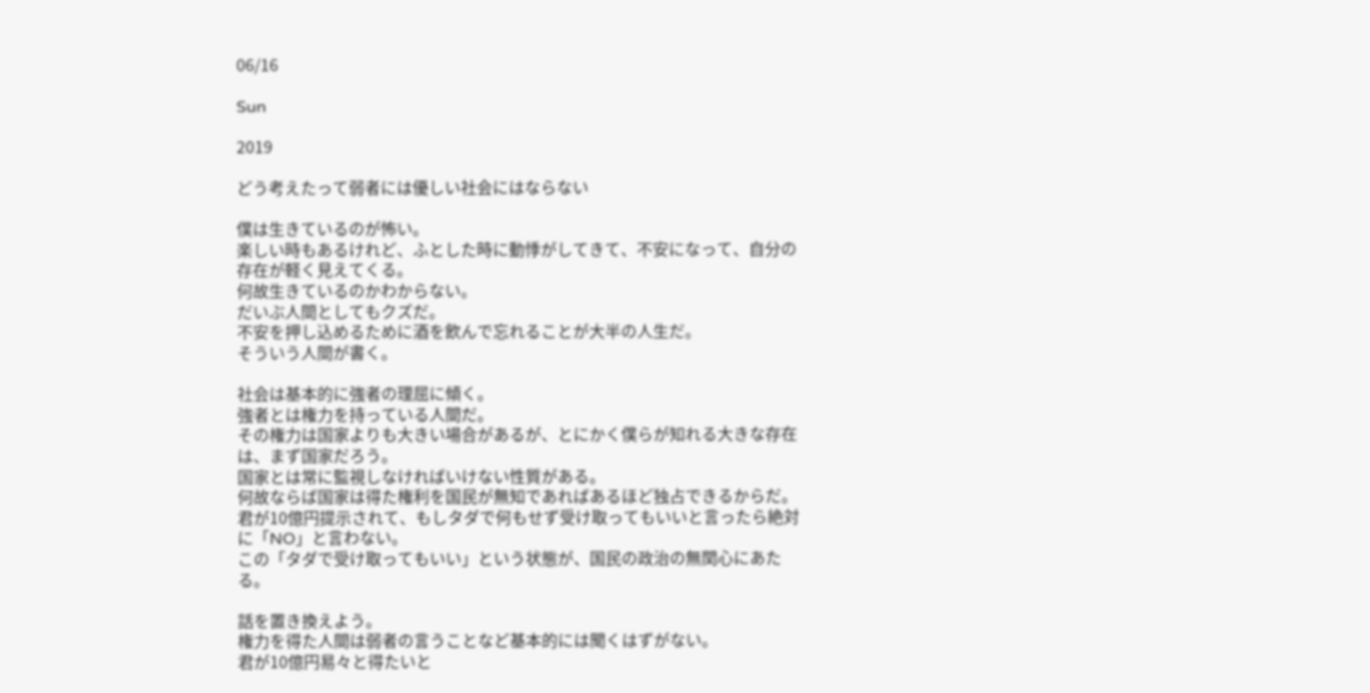06/16

Sun

2019

どう考えたって弱者には優しい社会にはならない

僕は生きているのが怖い。
楽しい時もあるけれど、ふとした時に動悸がしてきて、不安になって、自分の存在が軽く見えてくる。
何故生きているのかわからない。
だいぶ人間としてもクズだ。
不安を押し込めるために酒を飲んで忘れることが大半の人生だ。
そういう人間が書く。

社会は基本的に強者の理屈に傾く。
強者とは権力を持っている人間だ。
その権力は国家よりも大きい場合があるが、とにかく僕らが知れる大きな存在は、まず国家だろう。
国家とは常に監視しなければいけない性質がある。
何故ならば国家は得た権利を国民が無知であればあるほど独占できるからだ。
君が10億円提示されて、もしタダで何もせず受け取ってもいいと言ったら絶対に「NO」と言わない。
この「タダで受け取ってもいい」という状態が、国民の政治の無関心にあたる。

話を置き換えよう。
権力を得た人間は弱者の言うことなど基本的には聞くはずがない。
君が10億円易々と得たいと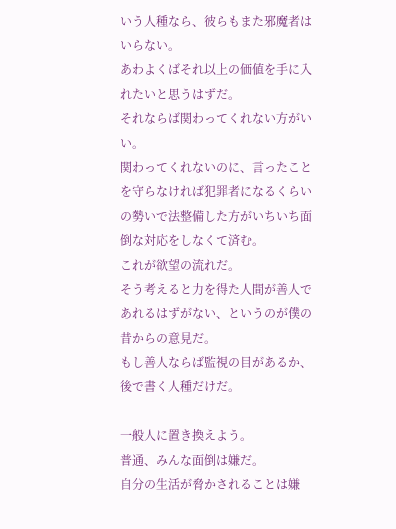いう人種なら、彼らもまた邪魔者はいらない。
あわよくばそれ以上の価値を手に入れたいと思うはずだ。
それならば関わってくれない方がいい。
関わってくれないのに、言ったことを守らなければ犯罪者になるくらいの勢いで法整備した方がいちいち面倒な対応をしなくて済む。
これが欲望の流れだ。
そう考えると力を得た人間が善人であれるはずがない、というのが僕の昔からの意見だ。
もし善人ならば監視の目があるか、後で書く人種だけだ。

一般人に置き換えよう。
普通、みんな面倒は嫌だ。
自分の生活が脅かされることは嫌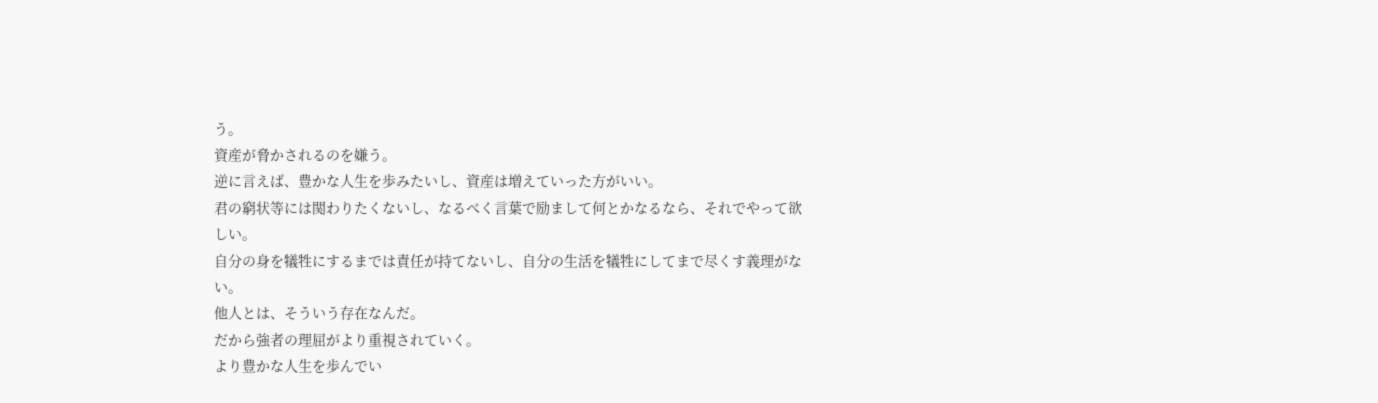う。
資産が脅かされるのを嫌う。
逆に言えば、豊かな人生を歩みたいし、資産は増えていった方がいい。
君の窮状等には関わりたくないし、なるべく言葉で励まして何とかなるなら、それでやって欲しい。
自分の身を犠牲にするまでは責任が持てないし、自分の生活を犠牲にしてまで尽くす義理がない。
他人とは、そういう存在なんだ。
だから強者の理屈がより重視されていく。
より豊かな人生を歩んでい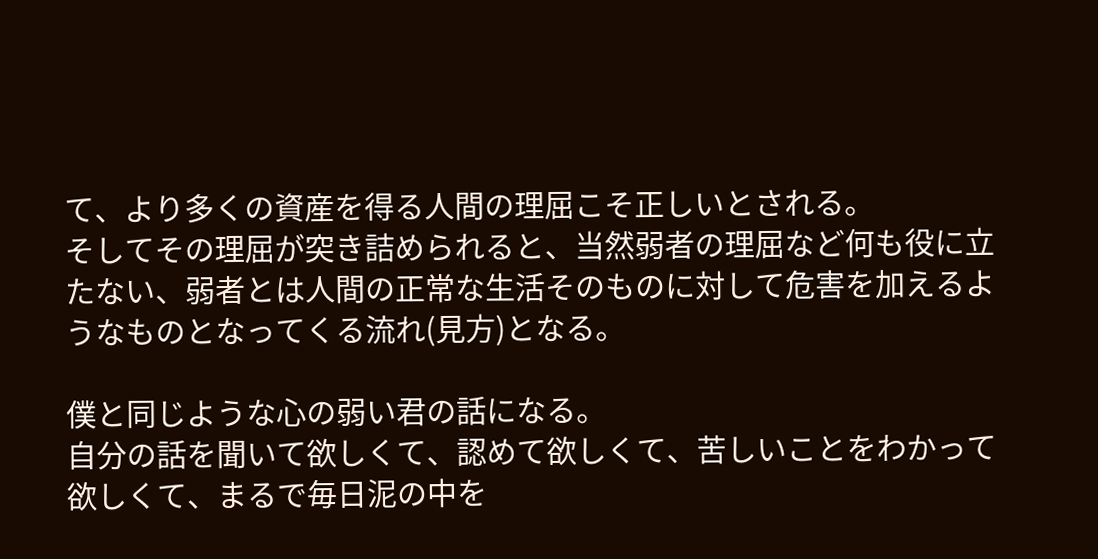て、より多くの資産を得る人間の理屈こそ正しいとされる。
そしてその理屈が突き詰められると、当然弱者の理屈など何も役に立たない、弱者とは人間の正常な生活そのものに対して危害を加えるようなものとなってくる流れ(見方)となる。

僕と同じような心の弱い君の話になる。
自分の話を聞いて欲しくて、認めて欲しくて、苦しいことをわかって欲しくて、まるで毎日泥の中を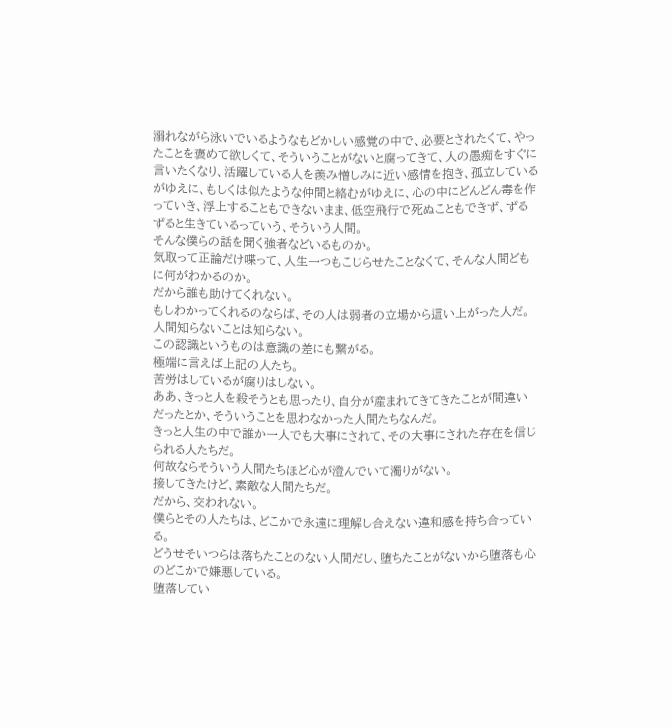溺れながら泳いでいるようなもどかしい感覚の中で、必要とされたくて、やったことを褒めて欲しくて、そういうことがないと腐ってきて、人の愚痴をすぐに言いたくなり、活躍している人を羨み憎しみに近い感情を抱き、孤立しているがゆえに、もしくは似たような仲間と絡むがゆえに、心の中にどんどん毒を作っていき、浮上することもできないまま、低空飛行で死ぬこともできず、ずるずると生きているっていう、そういう人間。
そんな僕らの話を聞く強者などいるものか。
気取って正論だけ喋って、人生一つもこじらせたことなくて、そんな人間どもに何がわかるのか。
だから誰も助けてくれない。
もしわかってくれるのならば、その人は弱者の立場から這い上がった人だ。
人間知らないことは知らない。
この認識というものは意識の差にも繋がる。
極端に言えば上記の人たち。
苦労はしているが腐りはしない。
ああ、きっと人を殺そうとも思ったり、自分が産まれてきてきたことが間違いだったとか、そういうことを思わなかった人間たちなんだ。
きっと人生の中で誰か一人でも大事にされて、その大事にされた存在を信じられる人たちだ。
何故ならそういう人間たちほど心が澄んでいて濁りがない。
接してきたけど、素敵な人間たちだ。
だから、交われない。
僕らとその人たちは、どこかで永遠に理解し合えない違和感を持ち合っている。
どうせそいつらは落ちたことのない人間だし、堕ちたことがないから堕落も心のどこかで嫌悪している。
堕落してい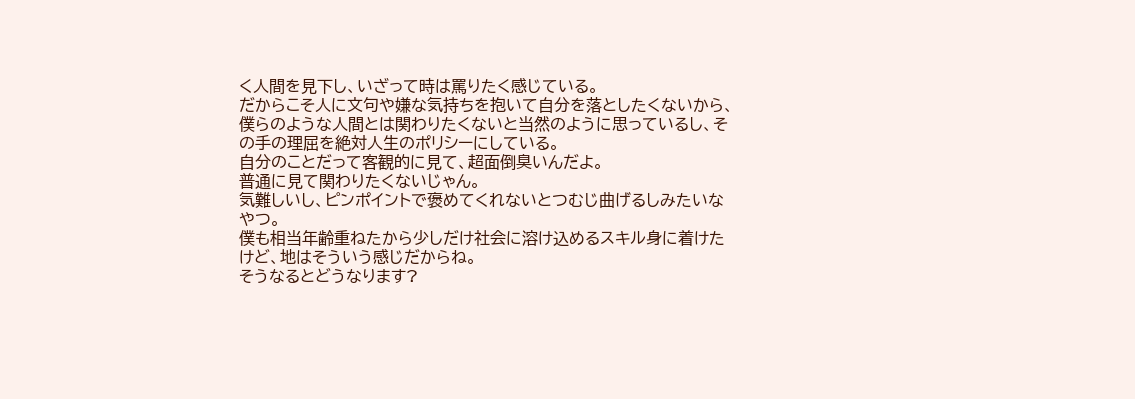く人間を見下し、いざって時は罵りたく感じている。
だからこそ人に文句や嫌な気持ちを抱いて自分を落としたくないから、僕らのような人間とは関わりたくないと当然のように思っているし、その手の理屈を絶対人生のポリシーにしている。
自分のことだって客観的に見て、超面倒臭いんだよ。
普通に見て関わりたくないじゃん。
気難しいし、ピンポイントで褒めてくれないとつむじ曲げるしみたいなやつ。
僕も相当年齢重ねたから少しだけ社会に溶け込めるスキル身に着けたけど、地はそういう感じだからね。
そうなるとどうなります?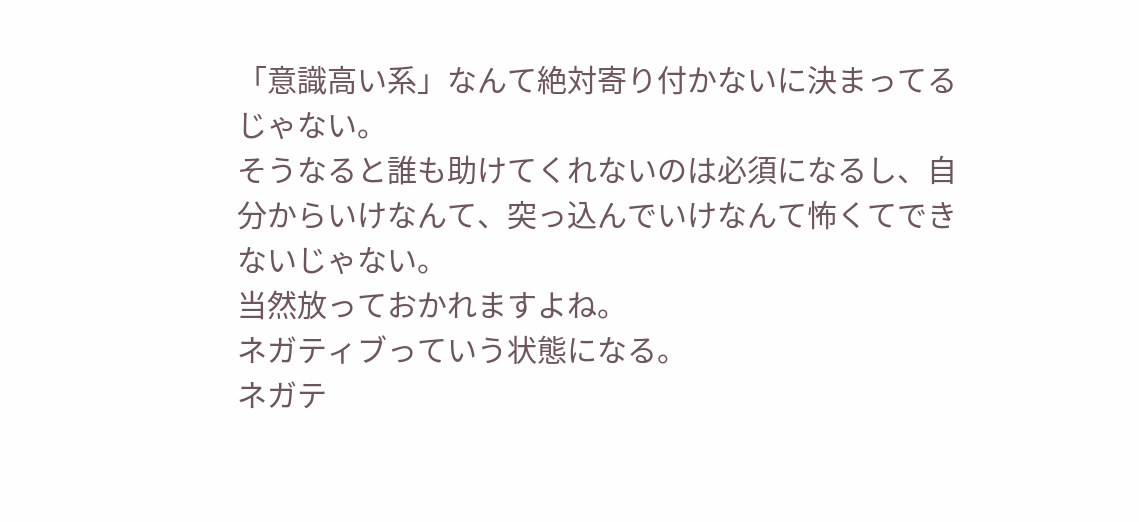「意識高い系」なんて絶対寄り付かないに決まってるじゃない。
そうなると誰も助けてくれないのは必須になるし、自分からいけなんて、突っ込んでいけなんて怖くてできないじゃない。
当然放っておかれますよね。
ネガティブっていう状態になる。
ネガテ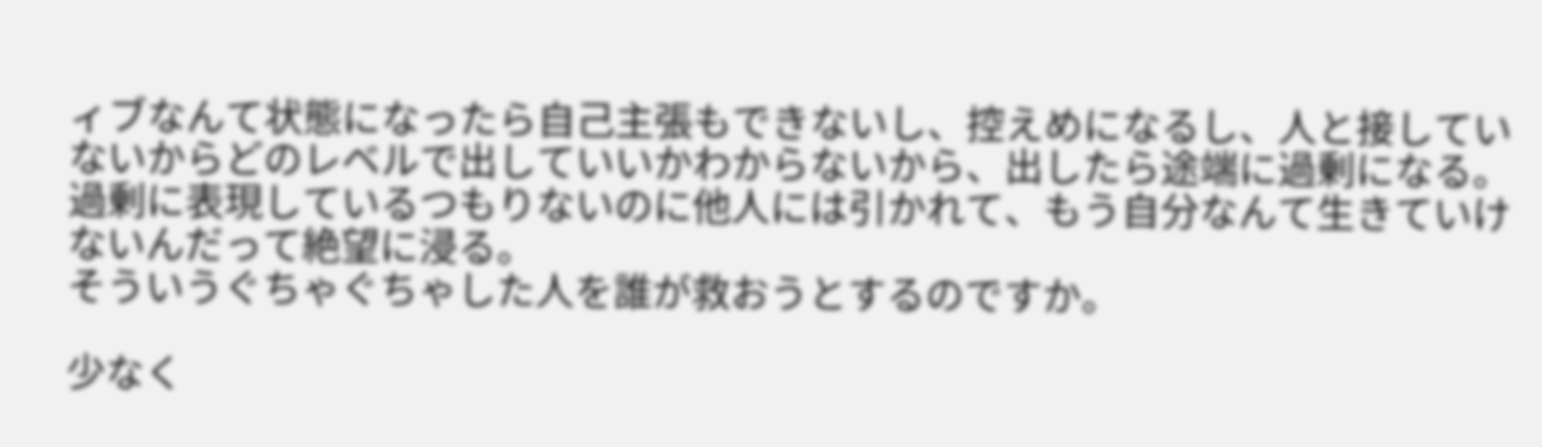ィブなんて状態になったら自己主張もできないし、控えめになるし、人と接していないからどのレベルで出していいかわからないから、出したら途端に過剰になる。
過剰に表現しているつもりないのに他人には引かれて、もう自分なんて生きていけないんだって絶望に浸る。
そういうぐちゃぐちゃした人を誰が救おうとするのですか。

少なく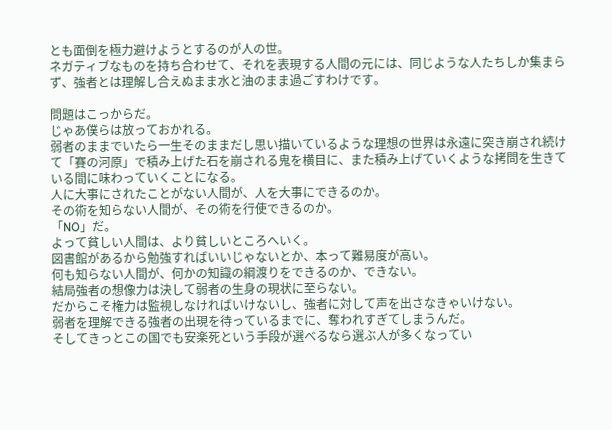とも面倒を極力避けようとするのが人の世。
ネガティブなものを持ち合わせて、それを表現する人間の元には、同じような人たちしか集まらず、強者とは理解し合えぬまま水と油のまま過ごすわけです。

問題はこっからだ。
じゃあ僕らは放っておかれる。
弱者のままでいたら一生そのままだし思い描いているような理想の世界は永遠に突き崩され続けて「賽の河原」で積み上げた石を崩される鬼を横目に、また積み上げていくような拷問を生きている間に味わっていくことになる。
人に大事にされたことがない人間が、人を大事にできるのか。
その術を知らない人間が、その術を行使できるのか。
「NO」だ。
よって貧しい人間は、より貧しいところへいく。
図書館があるから勉強すればいいじゃないとか、本って難易度が高い。
何も知らない人間が、何かの知識の綱渡りをできるのか、できない。
結局強者の想像力は決して弱者の生身の現状に至らない。
だからこそ権力は監視しなければいけないし、強者に対して声を出さなきゃいけない。
弱者を理解できる強者の出現を待っているまでに、奪われすぎてしまうんだ。
そしてきっとこの国でも安楽死という手段が選べるなら選ぶ人が多くなってい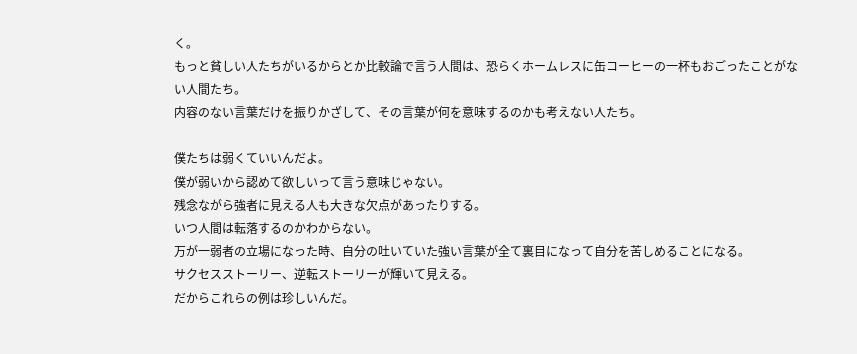く。
もっと貧しい人たちがいるからとか比較論で言う人間は、恐らくホームレスに缶コーヒーの一杯もおごったことがない人間たち。
内容のない言葉だけを振りかざして、その言葉が何を意味するのかも考えない人たち。

僕たちは弱くていいんだよ。
僕が弱いから認めて欲しいって言う意味じゃない。
残念ながら強者に見える人も大きな欠点があったりする。
いつ人間は転落するのかわからない。
万が一弱者の立場になった時、自分の吐いていた強い言葉が全て裏目になって自分を苦しめることになる。
サクセスストーリー、逆転ストーリーが輝いて見える。
だからこれらの例は珍しいんだ。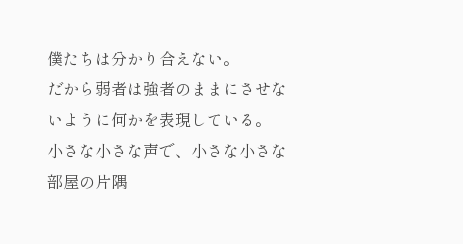僕たちは分かり合えない。
だから弱者は強者のままにさせないように何かを表現している。
小さな小さな声で、小さな小さな部屋の片隅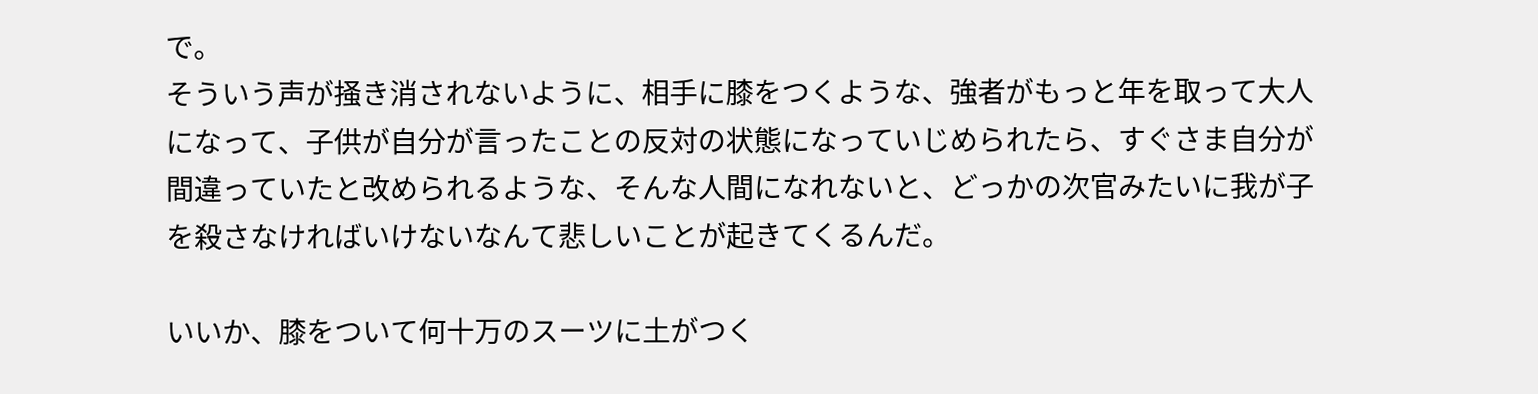で。
そういう声が掻き消されないように、相手に膝をつくような、強者がもっと年を取って大人になって、子供が自分が言ったことの反対の状態になっていじめられたら、すぐさま自分が間違っていたと改められるような、そんな人間になれないと、どっかの次官みたいに我が子を殺さなければいけないなんて悲しいことが起きてくるんだ。

いいか、膝をついて何十万のスーツに土がつく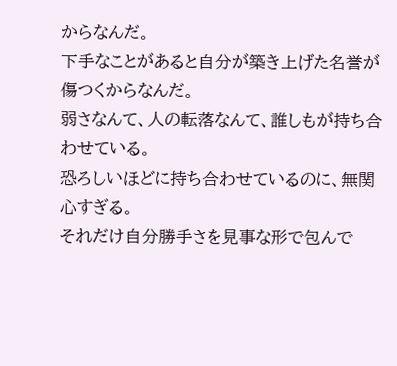からなんだ。
下手なことがあると自分が築き上げた名誉が傷つくからなんだ。
弱さなんて、人の転落なんて、誰しもが持ち合わせている。
恐ろしいほどに持ち合わせているのに、無関心すぎる。
それだけ自分勝手さを見事な形で包んで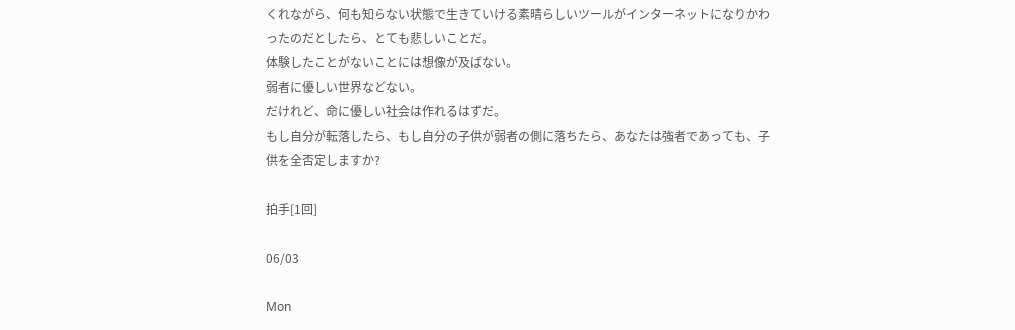くれながら、何も知らない状態で生きていける素晴らしいツールがインターネットになりかわったのだとしたら、とても悲しいことだ。
体験したことがないことには想像が及ばない。
弱者に優しい世界などない。
だけれど、命に優しい社会は作れるはずだ。
もし自分が転落したら、もし自分の子供が弱者の側に落ちたら、あなたは強者であっても、子供を全否定しますか?

拍手[1回]

06/03

Mon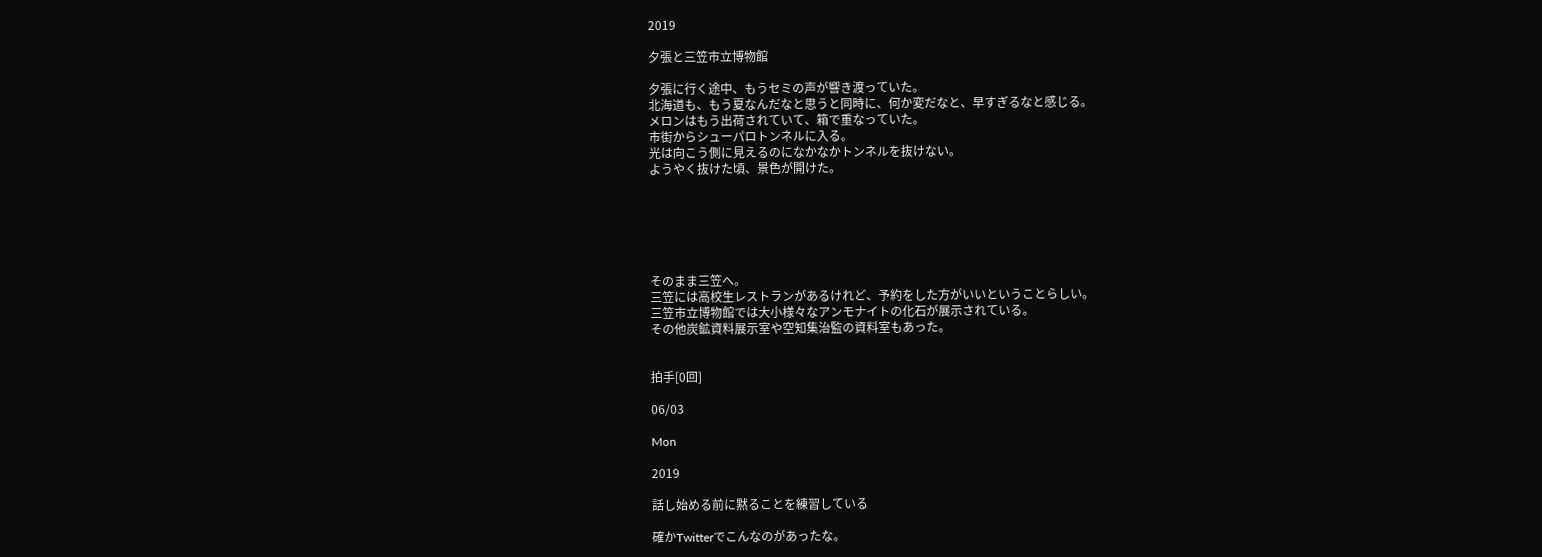2019

夕張と三笠市立博物館

夕張に行く途中、もうセミの声が響き渡っていた。
北海道も、もう夏なんだなと思うと同時に、何か変だなと、早すぎるなと感じる。
メロンはもう出荷されていて、箱で重なっていた。
市街からシューパロトンネルに入る。
光は向こう側に見えるのになかなかトンネルを抜けない。
ようやく抜けた頃、景色が開けた。






そのまま三笠へ。
三笠には高校生レストランがあるけれど、予約をした方がいいということらしい。
三笠市立博物館では大小様々なアンモナイトの化石が展示されている。
その他炭鉱資料展示室や空知集治監の資料室もあった。


拍手[0回]

06/03

Mon

2019

話し始める前に黙ることを練習している

確かTwitterでこんなのがあったな。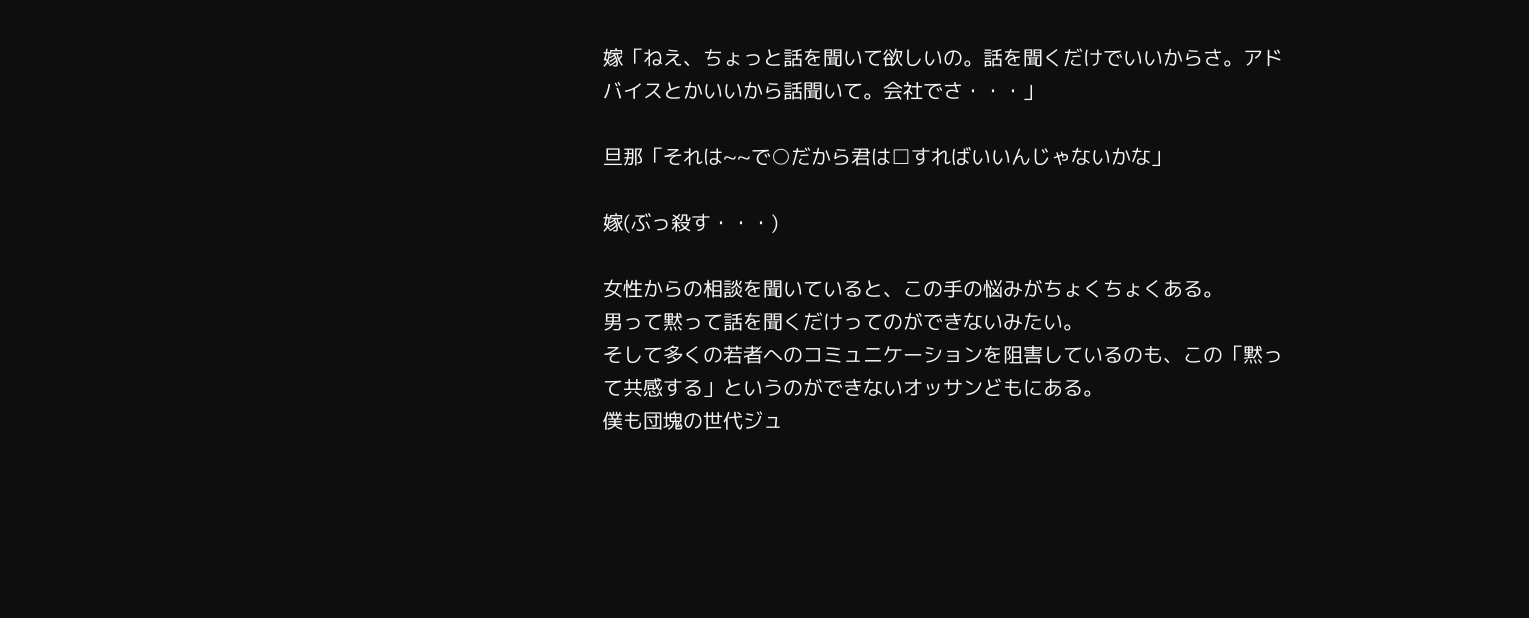嫁「ねえ、ちょっと話を聞いて欲しいの。話を聞くだけでいいからさ。アドバイスとかいいから話聞いて。会社でさ・・・」

旦那「それは~~で○だから君は□すればいいんじゃないかな」

嫁(ぶっ殺す・・・)

女性からの相談を聞いていると、この手の悩みがちょくちょくある。
男って黙って話を聞くだけってのができないみたい。
そして多くの若者へのコミュニケーションを阻害しているのも、この「黙って共感する」というのができないオッサンどもにある。
僕も団塊の世代ジュ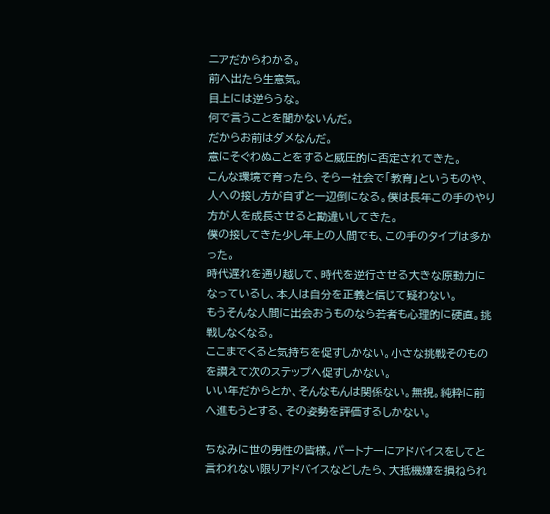ニアだからわかる。
前へ出たら生意気。
目上には逆らうな。
何で言うことを聞かないんだ。
だからお前はダメなんだ。
意にそぐわぬことをすると威圧的に否定されてきた。
こんな環境で育ったら、そらー社会で「教育」というものや、人への接し方が自ずと一辺倒になる。僕は長年この手のやり方が人を成長させると勘違いしてきた。
僕の接してきた少し年上の人間でも、この手のタイプは多かった。
時代遅れを通り越して、時代を逆行させる大きな原動力になっているし、本人は自分を正義と信じて疑わない。
もうそんな人間に出会おうものなら若者も心理的に硬直。挑戦しなくなる。
ここまでくると気持ちを促すしかない。小さな挑戦そのものを讃えて次のステップへ促すしかない。
いい年だからとか、そんなもんは関係ない。無視。純粋に前へ進もうとする、その姿勢を評価するしかない。

ちなみに世の男性の皆様。パートナーにアドバイスをしてと言われない限りアドバイスなどしたら、大抵機嫌を損ねられ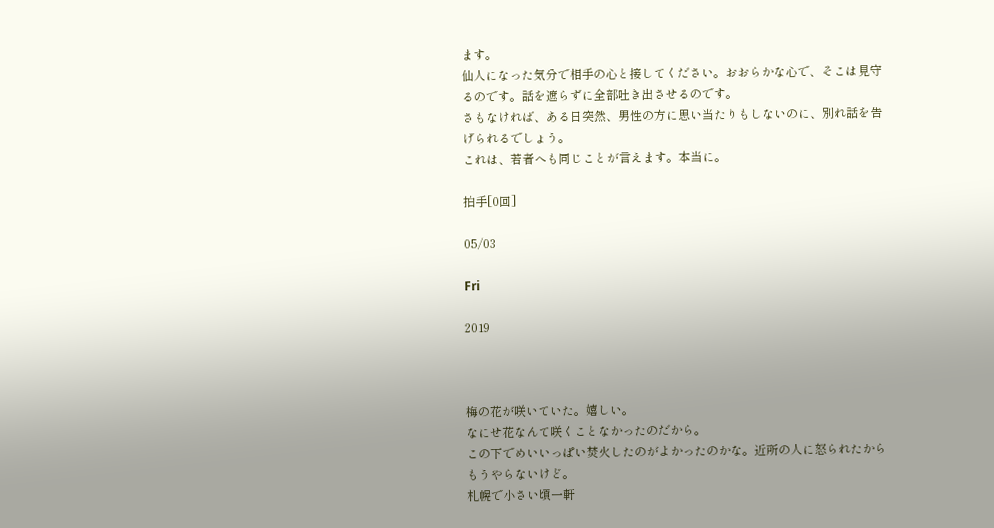ます。
仙人になった気分で相手の心と接してください。おおらかな心で、そこは見守るのです。話を遮らずに全部吐き出させるのです。
さもなければ、ある日突然、男性の方に思い当たりもしないのに、別れ話を告げられるでしょう。
これは、若者へも同じことが言えます。本当に。

拍手[0回]

05/03

Fri

2019



梅の花が咲いていた。嬉しい。
なにせ花なんて咲くことなかったのだから。
この下でめいいっぱい焚火したのがよかったのかな。近所の人に怒られたからもうやらないけど。
札幌で小さい頃一軒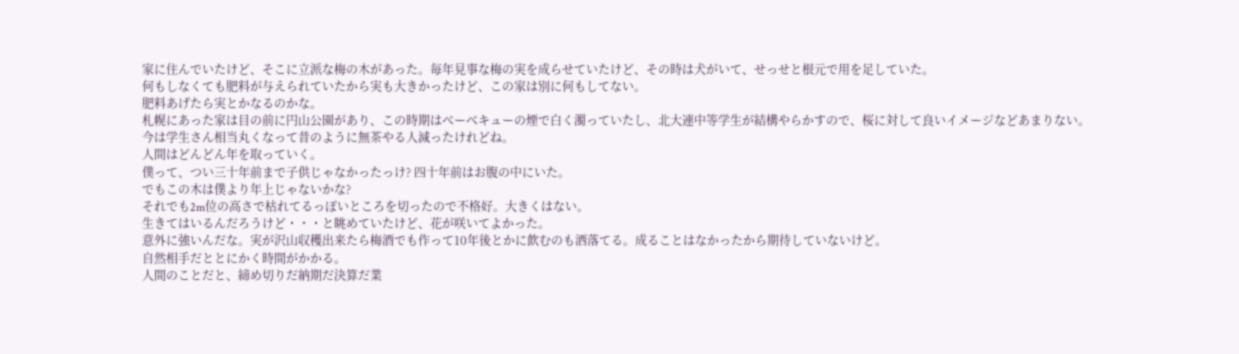家に住んでいたけど、そこに立派な梅の木があった。毎年見事な梅の実を成らせていたけど、その時は犬がいて、せっせと根元で用を足していた。
何もしなくても肥料が与えられていたから実も大きかったけど、この家は別に何もしてない。
肥料あげたら実とかなるのかな。
札幌にあった家は目の前に円山公園があり、この時期はべーべキューの煙で白く濁っていたし、北大連中等学生が結構やらかすので、桜に対して良いイメージなどあまりない。
今は学生さん相当丸くなって昔のように無茶やる人減ったけれどね。
人間はどんどん年を取っていく。
僕って、つい三十年前まで子供じゃなかったっけ? 四十年前はお腹の中にいた。
でもこの木は僕より年上じゃないかな?
それでも2m位の高さで枯れてるっぽいところを切ったので不格好。大きくはない。
生きてはいるんだろうけど・・・と眺めていたけど、花が咲いてよかった。
意外に強いんだな。実が沢山収穫出来たら梅酒でも作って10年後とかに飲むのも洒落てる。成ることはなかったから期待していないけど。
自然相手だととにかく時間がかかる。
人間のことだと、締め切りだ納期だ決算だ業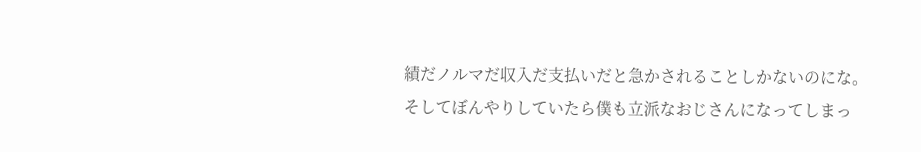績だノルマだ収入だ支払いだと急かされることしかないのにな。
そしてぼんやりしていたら僕も立派なおじさんになってしまっ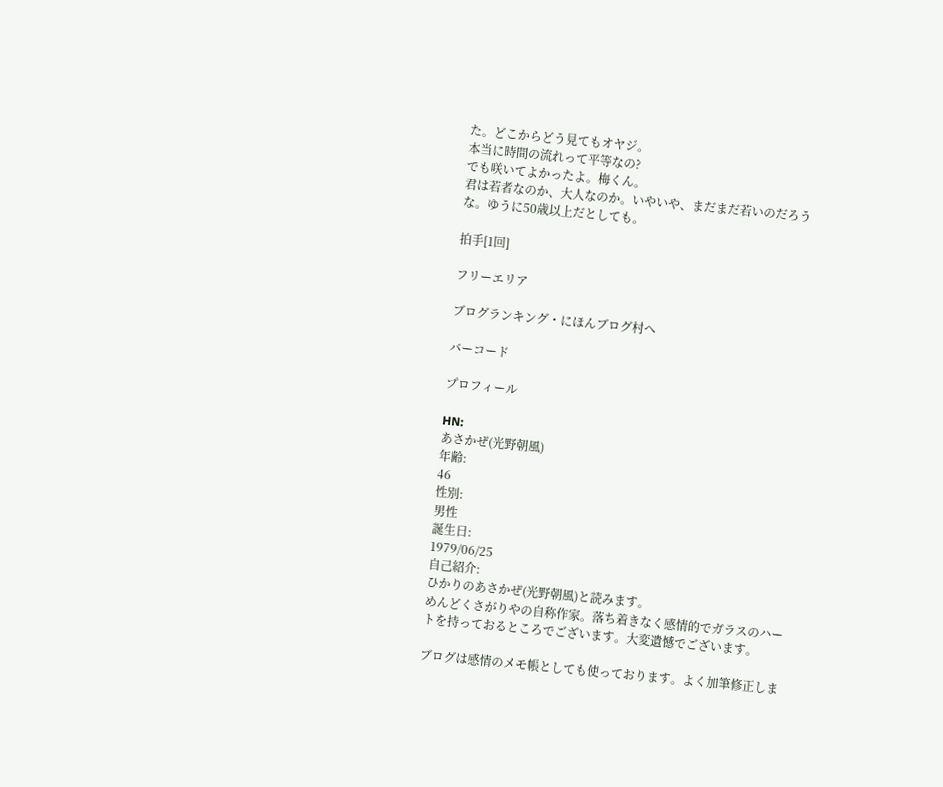た。どこからどう見てもオヤジ。
本当に時間の流れって平等なの?
でも咲いてよかったよ。梅くん。
君は若者なのか、大人なのか。いやいや、まだまだ若いのだろうな。ゆうに50歳以上だとしても。

拍手[1回]

フリーエリア

ブログランキング・にほんブログ村へ

バーコード

プロフィール

HN:
あさかぜ(光野朝風)
年齢:
46
性別:
男性
誕生日:
1979/06/25
自己紹介:
ひかりのあさかぜ(光野朝風)と読みます。
めんどくさがりやの自称作家。落ち着きなく感情的でガラスのハートを持っておるところでございます。大変遺憾でございます。

ブログは感情のメモ帳としても使っております。よく加筆修正しま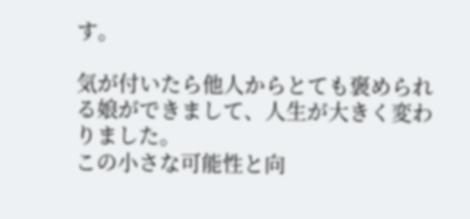す。

気が付いたら他人からとても褒められる娘ができまして、人生が大きく変わりました。
この小さな可能性と向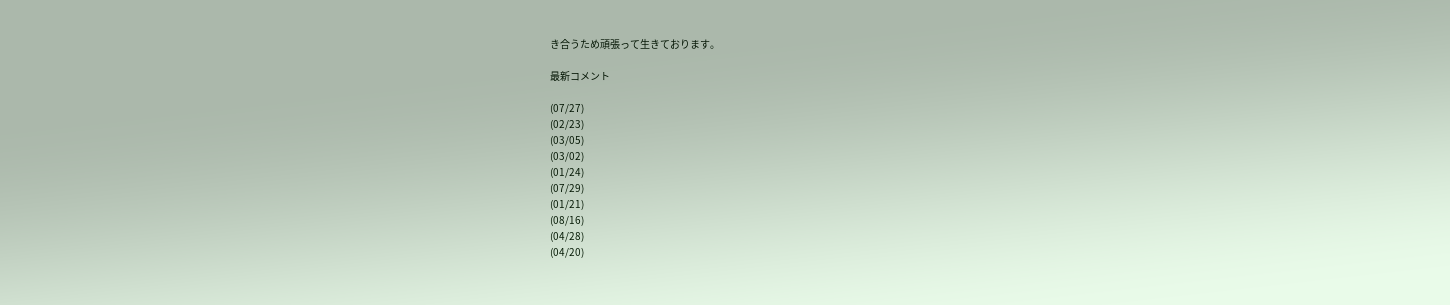き合うため頑張って生きております。

最新コメント

(07/27)
(02/23)
(03/05)
(03/02)
(01/24)
(07/29)
(01/21)
(08/16)
(04/28)
(04/20)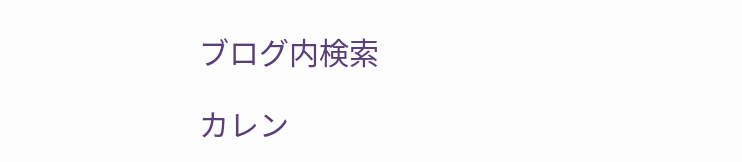ブログ内検索

カレン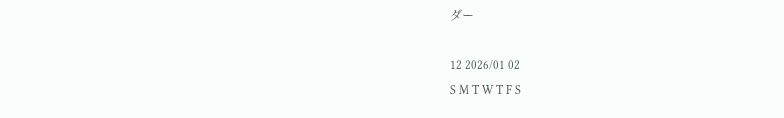ダー

12 2026/01 02
S M T W T F S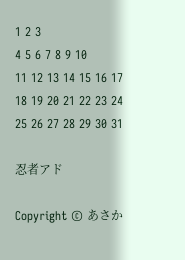1 2 3
4 5 6 7 8 9 10
11 12 13 14 15 16 17
18 19 20 21 22 23 24
25 26 27 28 29 30 31

忍者アド

Copyright © あさか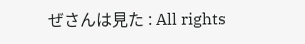ぜさんは見た : All rights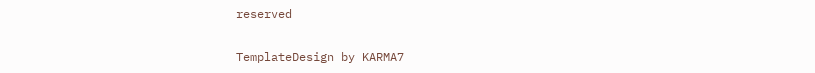reserved

TemplateDesign by KARMA7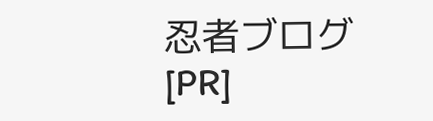忍者ブログ [PR]